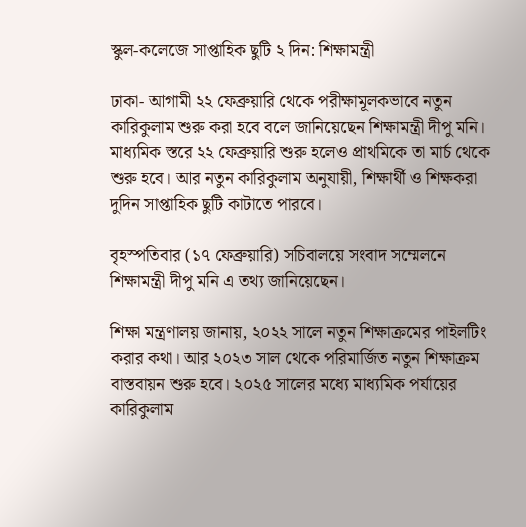স্কুল-কলেজে সাপ্তাহিক ছুটি ২ দিন: শিক্ষামন্ত্রী

ঢাকা- আগামী ২২ ফেব্রুয়ারি থেকে পরীক্ষামূলকভাবে নতুন কারিকুলাম শুরু করা হবে বলে জানিয়েছেন শিক্ষামন্ত্রী দীপু মনি। মাধ্যমিক স্তরে ২২ ফেব্রুয়ারি শুরু হলেও প্রাথমিকে তা মার্চ থেকে শুরু হবে। আর নতুন কারিকুলাম অনুযায়ী, শিক্ষার্থী ও শিক্ষকরা দুদিন সাপ্তাহিক ছুটি কাটাতে পারবে।

বৃহস্পতিবার (১৭ ফেব্রুয়ারি) সচিবালয়ে সংবাদ সম্মেলনে শিক্ষামন্ত্রী দীপু মনি এ তথ্য জানিয়েছেন।

শিক্ষা মন্ত্রণালয় জানায়, ২০২২ সালে নতুন শিক্ষাক্রমের পাইলটিং করার কথা। আর ২০২৩ সাল থেকে পরিমার্জিত নতুন শিক্ষাক্রম বাস্তবায়ন শুরু হবে। ২০২৫ সালের মধ্যে মাধ্যমিক পর্যায়ের কারিকুলাম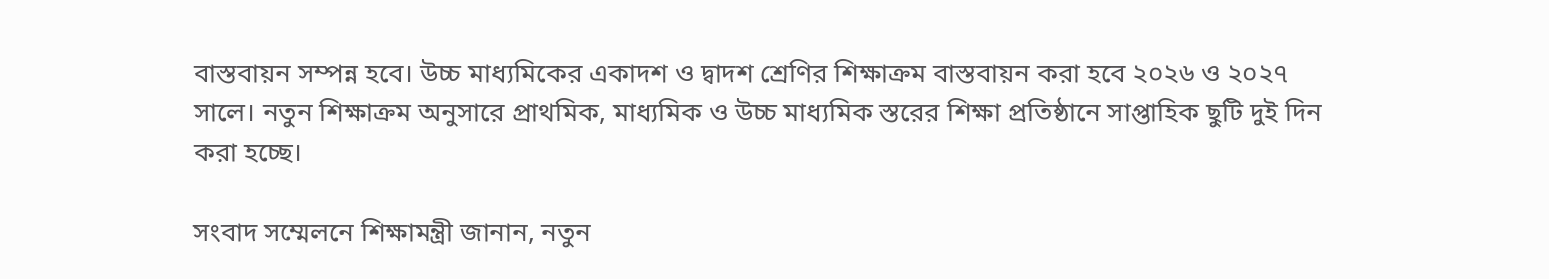বাস্তবায়ন সম্পন্ন হবে। উচ্চ মাধ্যমিকের একাদশ ও দ্বাদশ শ্রেণির শিক্ষাক্রম বাস্তবায়ন করা হবে ২০২৬ ও ২০২৭ সালে। নতুন শিক্ষাক্রম অনুসারে প্রাথমিক, মাধ্যমিক ও উচ্চ মাধ্যমিক স্তরের শিক্ষা প্রতিষ্ঠানে সাপ্তাহিক ছুটি দুই দিন করা হচ্ছে।

সংবাদ সম্মেলনে শিক্ষামন্ত্রী জানান, নতুন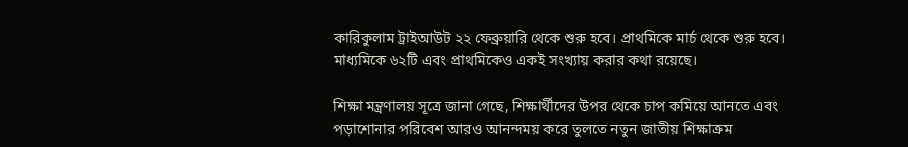কারিকুলাম ট্রাইআউট ২২ ফেব্রুয়ারি থেকে শুরু হবে। প্রাথমিকে মার্চ থেকে শুরু হবে। মাধ্যমিকে ৬২টি এবং প্রাথমিকেও একই সংখ্যায় করার কথা রয়েছে।

শিক্ষা মন্ত্রণালয় সূত্রে জানা গেছে, শিক্ষার্থীদের উপর থেকে চাপ কমিয়ে আনতে এবং পড়াশোনার পরিবেশ আরও আনন্দময় করে তুলতে নতুন জাতীয় শিক্ষাক্রম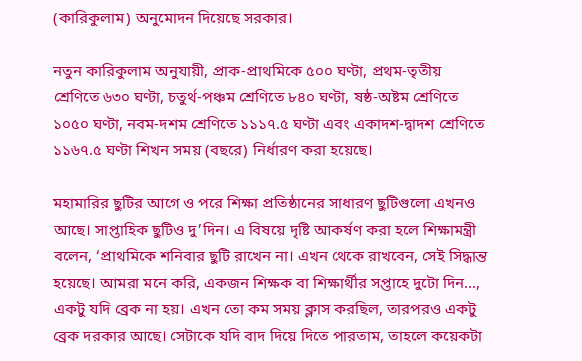(কারিকুলাম) অনুমোদন দিয়েছে সরকার।

নতুন কারিকুলাম অনুযায়ী, প্রাক-প্রাথমিকে ৫০০ ঘণ্টা, প্রথম-তৃতীয় শ্রেণিতে ৬৩০ ঘণ্টা, চতুর্থ-পঞ্চম শ্রেণিতে ৮৪০ ঘণ্টা, ষষ্ঠ-অষ্টম শ্রেণিতে ১০৫০ ঘণ্টা, নবম-দশম শ্রেণিতে ১১১৭.৫ ঘণ্টা এবং একাদশ-দ্বাদশ শ্রেণিতে ১১৬৭.৫ ঘণ্টা শিখন সময় (বছরে) নির্ধারণ করা হয়েছে।

মহামারির ছুটির আগে ও পরে শিক্ষা প্রতিষ্ঠানের সাধারণ ছুটিগুলো এখনও আছে। সাপ্তাহিক ছুটিও দু’দিন। এ বিষয়ে দৃষ্টি আকর্ষণ করা হলে শিক্ষামন্ত্রী বলেন, ‘প্রাথমিকে শনিবার ছুটি রাখেন না। এখন থেকে রাখবেন, সেই সিদ্ধান্ত হয়েছে। আমরা মনে করি, একজন শিক্ষক বা শিক্ষার্থীর সপ্তাহে দুটো দিন…, একটু যদি ব্রেক না হয়। এখন তো কম সময় ক্লাস করছিল, তারপরও একটু ব্রেক দরকার আছে। সেটাকে যদি বাদ দিয়ে দিতে পারতাম, তাহলে কয়েকটা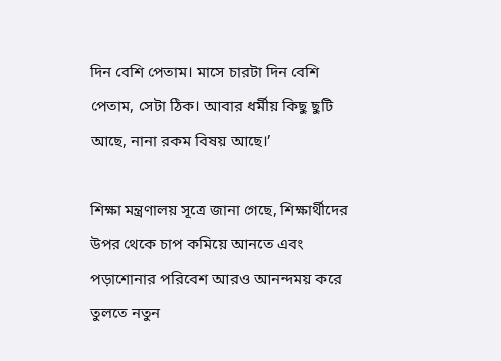দিন বেশি পেতাম। মাসে চারটা দিন বেশি পেতাম, সেটা ঠিক। আবার ধর্মীয় কিছু ছুটি আছে, নানা রকম বিষয় আছে।’

শিক্ষা মন্ত্রণালয় সূত্রে জানা গেছে, শিক্ষার্থীদের উপর থেকে চাপ কমিয়ে আনতে এবং পড়াশোনার পরিবেশ আরও আনন্দময় করে তুলতে নতুন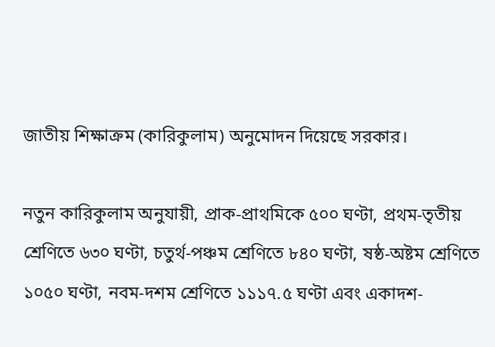জাতীয় শিক্ষাক্রম (কারিকুলাম) অনুমোদন দিয়েছে সরকার।

নতুন কারিকুলাম অনুযায়ী, প্রাক-প্রাথমিকে ৫০০ ঘণ্টা, প্রথম-তৃতীয় শ্রেণিতে ৬৩০ ঘণ্টা, চতুর্থ-পঞ্চম শ্রেণিতে ৮৪০ ঘণ্টা, ষষ্ঠ-অষ্টম শ্রেণিতে ১০৫০ ঘণ্টা, নবম-দশম শ্রেণিতে ১১১৭.৫ ঘণ্টা এবং একাদশ-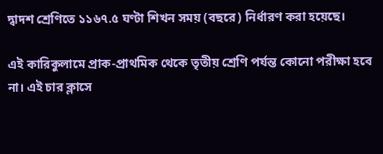দ্বাদশ শ্রেণিতে ১১৬৭.৫ ঘণ্টা শিখন সময় (বছরে) নির্ধারণ করা হয়েছে।

এই কারিকুলামে প্রাক-প্রাথমিক থেকে তৃতীয় শ্রেণি পর্যন্ত কোনো পরীক্ষা হবে না। এই চার ক্লাসে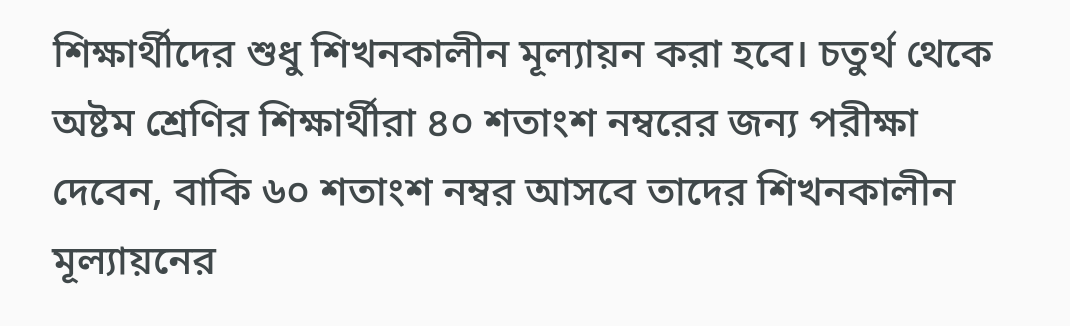শিক্ষার্থীদের শুধু শিখনকালীন মূল্যায়ন করা হবে। চতুর্থ থেকে অষ্টম শ্রেণির শিক্ষার্থীরা ৪০ শতাংশ নম্বরের জন্য পরীক্ষা দেবেন, বাকি ৬০ শতাংশ নম্বর আসবে তাদের শিখনকালীন মূল্যায়নের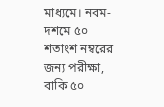মাধ্যমে। নবম-দশমে ৫০ শতাংশ নম্বরের জন্য পরীক্ষা, বাকি ৫০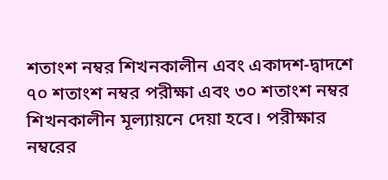শতাংশ নম্বর শিখনকালীন এবং একাদশ-দ্বাদশে ৭০ শতাংশ নম্বর পরীক্ষা এবং ৩০ শতাংশ নম্বর শিখনকালীন মূল্যায়নে দেয়া হবে। পরীক্ষার নম্বরের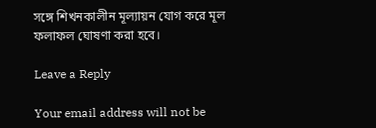সঙ্গে শিখনকালীন মূল্যায়ন যোগ করে মূল ফলাফল ঘোষণা করা হবে।

Leave a Reply

Your email address will not be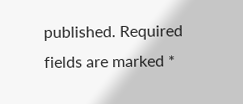published. Required fields are marked *